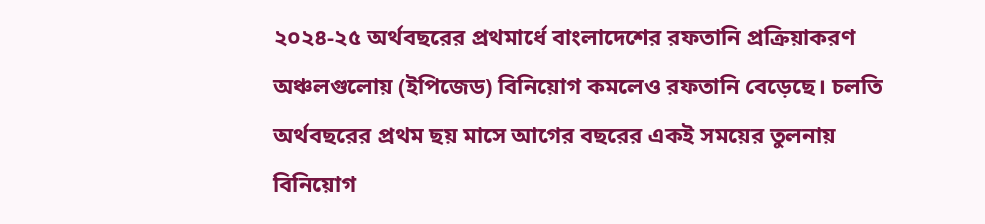২০২৪-২৫ অর্থবছরের প্রথমার্ধে বাংলাদেশের রফতানি প্রক্রিয়াকরণ অঞ্চলগুলোয় (ইপিজেড) বিনিয়োগ কমলেও রফতানি বেড়েছে। চলতি অর্থবছরের প্রথম ছয় মাসে আগের বছরের একই সময়ের তুলনায় বিনিয়োগ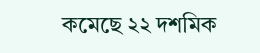কমেছে ২২ দশমিক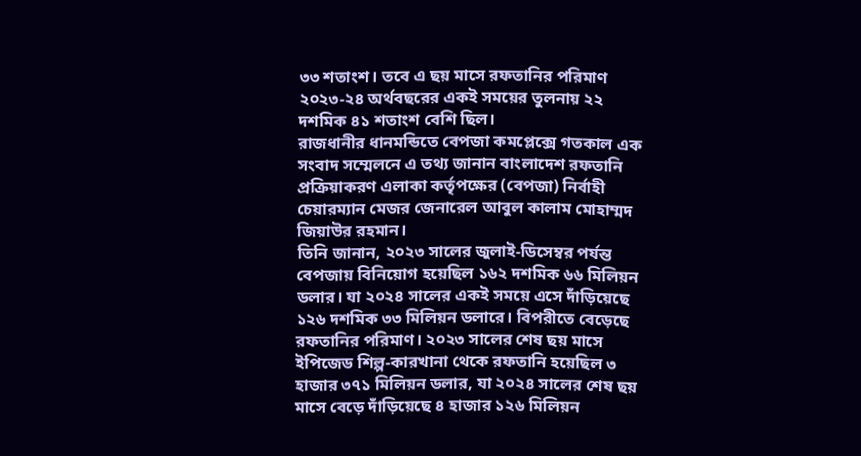৩৩ শতাংশ। তবে এ ছয় মাসে রফতানির পরিমাণ ২০২৩-২৪ অর্থবছরের একই সময়ের তুলনায় ২২ দশমিক ৪১ শতাংশ বেশি ছিল।
রাজধানীর ধানমন্ডিতে বেপজা কমপ্লেক্সে গতকাল এক সংবাদ সম্মেলনে এ তথ্য জানান বাংলাদেশ রফতানি প্রক্রিয়াকরণ এলাকা কর্তৃপক্ষের (বেপজা) নির্বাহী চেয়ারম্যান মেজর জেনারেল আবুল কালাম মোহাম্মদ জিয়াউর রহমান।
তিনি জানান, ২০২৩ সালের জুলাই-ডিসেম্বর পর্যন্ত বেপজায় বিনিয়োগ হয়েছিল ১৬২ দশমিক ৬৬ মিলিয়ন ডলার। যা ২০২৪ সালের একই সময়ে এসে দাঁড়িয়েছে ১২৬ দশমিক ৩৩ মিলিয়ন ডলারে। বিপরীতে বেড়েছে রফতানির পরিমাণ। ২০২৩ সালের শেষ ছয় মাসে ইপিজেড শিল্প-কারখানা থেকে রফতানি হয়েছিল ৩ হাজার ৩৭১ মিলিয়ন ডলার, যা ২০২৪ সালের শেষ ছয় মাসে বেড়ে দাঁড়িয়েছে ৪ হাজার ১২৬ মিলিয়ন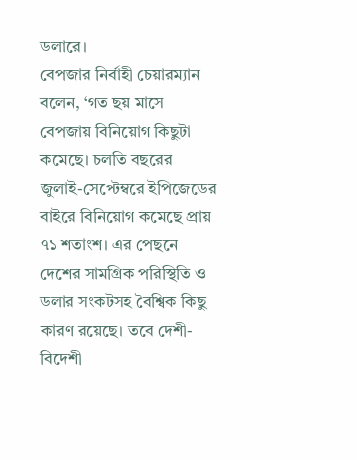ডলারে।
বেপজার নির্বাহী চেয়ারম্যান বলেন, ‘গত ছয় মাসে বেপজায় বিনিয়োগ কিছুটা কমেছে। চলতি বছরের জুলাই-সেপ্টেম্বরে ইপিজেডের বাইরে বিনিয়োগ কমেছে প্রায় ৭১ শতাংশ। এর পেছনে দেশের সামগ্রিক পরিস্থিতি ও ডলার সংকটসহ বৈশ্বিক কিছু কারণ রয়েছে। তবে দেশী-বিদেশী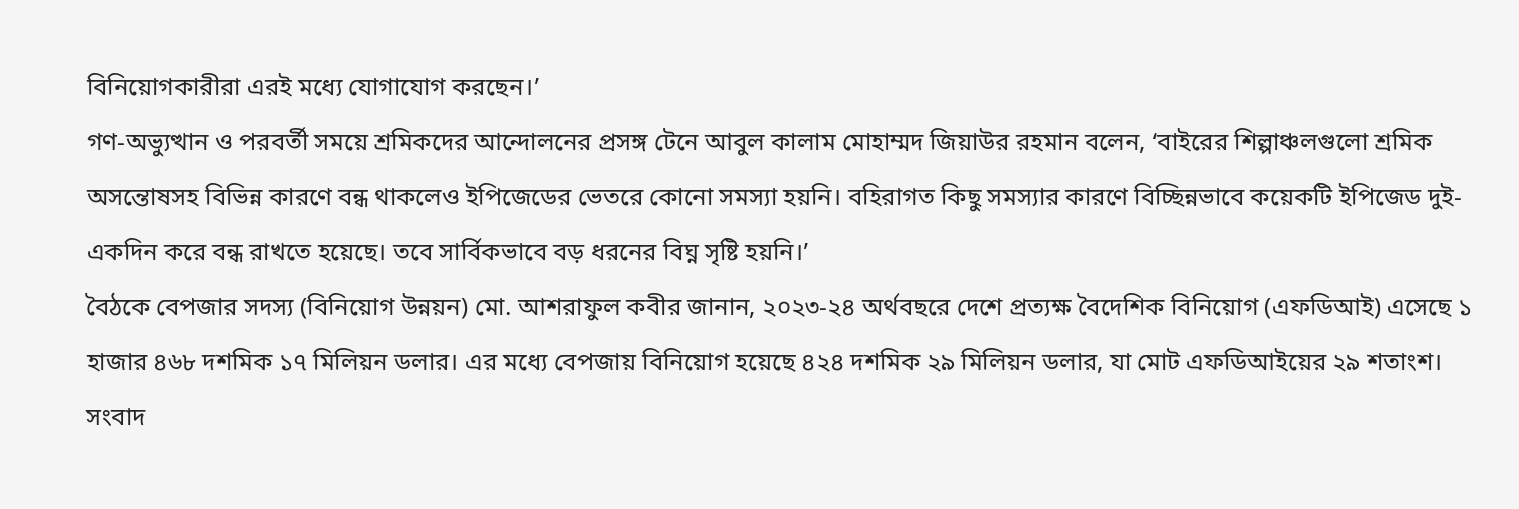বিনিয়োগকারীরা এরই মধ্যে যোগাযোগ করছেন।’
গণ-অভ্যুত্থান ও পরবর্তী সময়ে শ্রমিকদের আন্দোলনের প্রসঙ্গ টেনে আবুল কালাম মোহাম্মদ জিয়াউর রহমান বলেন, ‘বাইরের শিল্পাঞ্চলগুলো শ্রমিক অসন্তোষসহ বিভিন্ন কারণে বন্ধ থাকলেও ইপিজেডের ভেতরে কোনো সমস্যা হয়নি। বহিরাগত কিছু সমস্যার কারণে বিচ্ছিন্নভাবে কয়েকটি ইপিজেড দুই-একদিন করে বন্ধ রাখতে হয়েছে। তবে সার্বিকভাবে বড় ধরনের বিঘ্ন সৃষ্টি হয়নি।’
বৈঠকে বেপজার সদস্য (বিনিয়োগ উন্নয়ন) মো. আশরাফুল কবীর জানান, ২০২৩-২৪ অর্থবছরে দেশে প্রত্যক্ষ বৈদেশিক বিনিয়োগ (এফডিআই) এসেছে ১ হাজার ৪৬৮ দশমিক ১৭ মিলিয়ন ডলার। এর মধ্যে বেপজায় বিনিয়োগ হয়েছে ৪২৪ দশমিক ২৯ মিলিয়ন ডলার, যা মোট এফডিআইয়ের ২৯ শতাংশ।
সংবাদ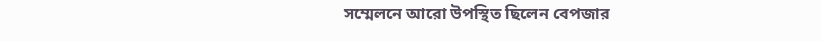সম্মেলনে আরো উপস্থিত ছিলেন বেপজার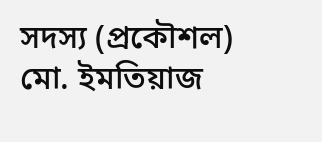সদস্য (প্রকৌশল) মো. ইমতিয়াজ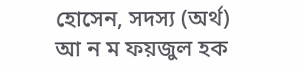হোসেন, সদস্য (অর্থ) আ ন ম ফয়জুল হক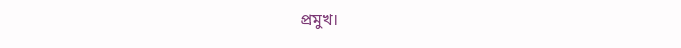প্রমুখ।